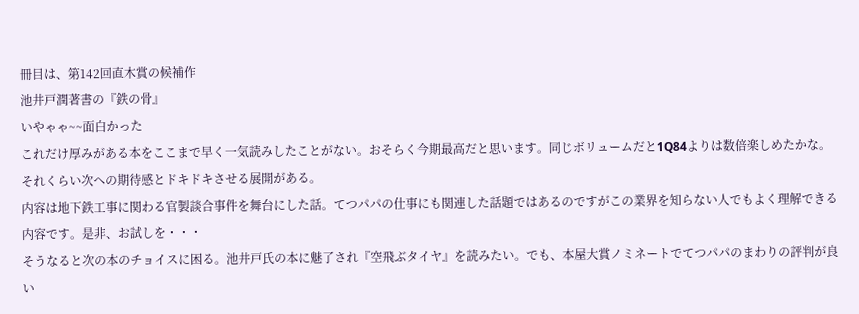冊目は、第142回直木賞の候補作
池井戸潤著書の『鉄の骨』
いやゃゃ~~面白かった
これだけ厚みがある本をここまで早く一気読みしたことがない。おそらく今期最高だと思います。同じボリュームだと1Q84よりは数倍楽しめたかな。
それくらい次への期待感とドキドキさせる展開がある。
内容は地下鉄工事に関わる官製談合事件を舞台にした話。てつパパの仕事にも関連した話題ではあるのですがこの業界を知らない人でもよく理解できる内容です。是非、お試しを・・・
そうなると次の本のチョイスに困る。池井戸氏の本に魅了され『空飛ぶタイヤ』を読みたい。でも、本屋大賞ノミネートでてつパパのまわりの評判が良い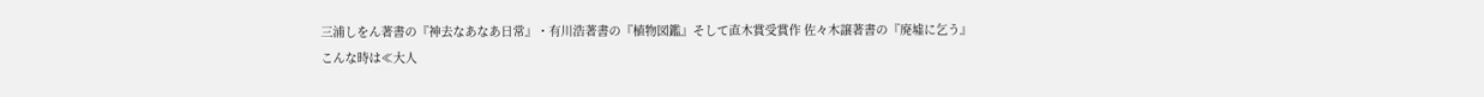三浦しをん著書の『神去なあなあ日常』・有川浩著書の『植物図鑑』そして直木賞受賞作 佐々木譲著書の『廃墟に乞う』
こんな時は≪大人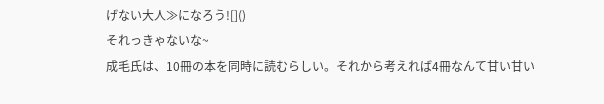げない大人≫になろう![]()
それっきゃないな~
成毛氏は、10冊の本を同時に読むらしい。それから考えれば4冊なんて甘い甘い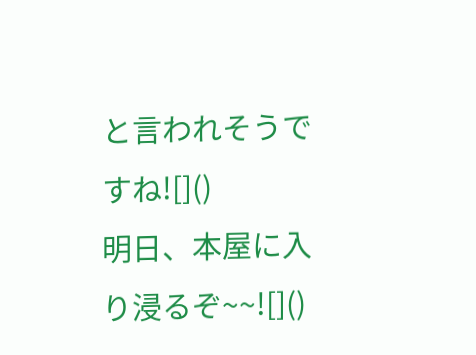と言われそうですね![]()
明日、本屋に入り浸るぞ~~![]()